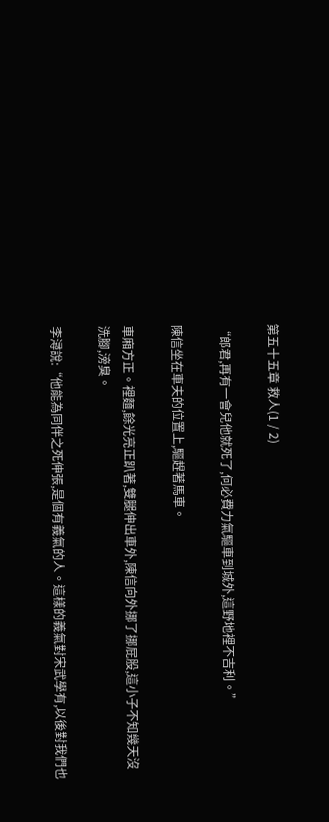第五十五章 救人(1 / 2)

“郎君,再有一會兒他就死了,何必費力氣驅車到城外,這野地裡不吉利。”

陳信坐在車夫的位置上,驅趕著馬車。

車廂方正。裡麵,餘光亮正趴著,雙腿伸出車外,陳信向外挪了挪屁股,這小子不知幾天沒洗腳,滂臭。

李潯說:“他能為同伴之死伸張,是個有義氣的人。這樣的義氣對宋武學有,以後對我們也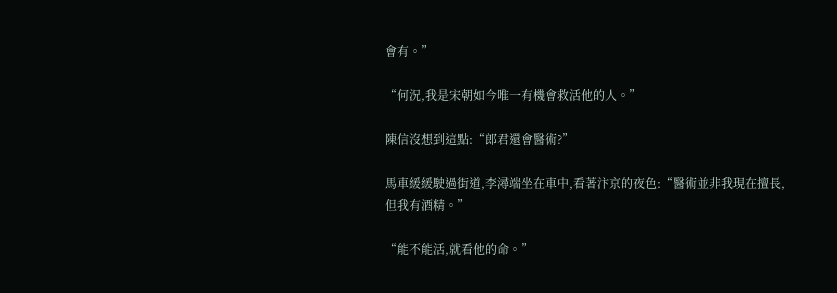會有。”

“何況,我是宋朝如今唯一有機會救活他的人。”

陳信沒想到這點:“郎君還會醫術?”

馬車緩緩駛過街道,李潯端坐在車中,看著汴京的夜色:“醫術並非我現在擅長,但我有酒精。”

“能不能活,就看他的命。”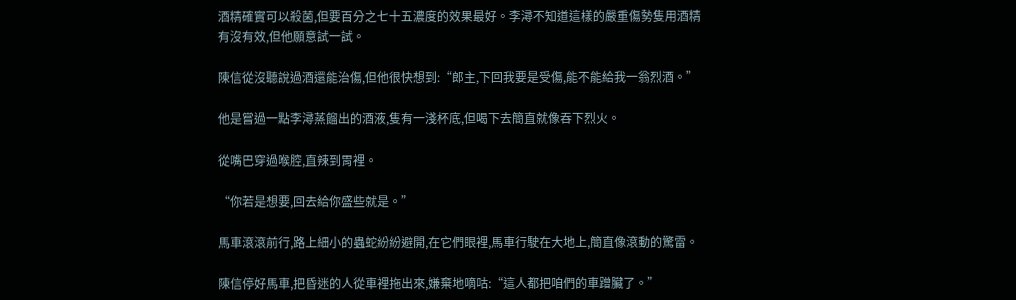酒精確實可以殺菌,但要百分之七十五濃度的效果最好。李潯不知道這樣的嚴重傷勢隻用酒精有沒有效,但他願意試一試。

陳信從沒聽說過酒還能治傷,但他很快想到:“郎主,下回我要是受傷,能不能給我一翁烈酒。”

他是嘗過一點李潯蒸餾出的酒液,隻有一淺杯底,但喝下去簡直就像吞下烈火。

從嘴巴穿過喉腔,直辣到胃裡。

“你若是想要,回去給你盛些就是。”

馬車滾滾前行,路上細小的蟲蛇紛紛避開,在它們眼裡,馬車行駛在大地上,簡直像滾動的驚雷。

陳信停好馬車,把昏迷的人從車裡拖出來,嫌棄地嘀咕:“這人都把咱們的車蹭臟了。”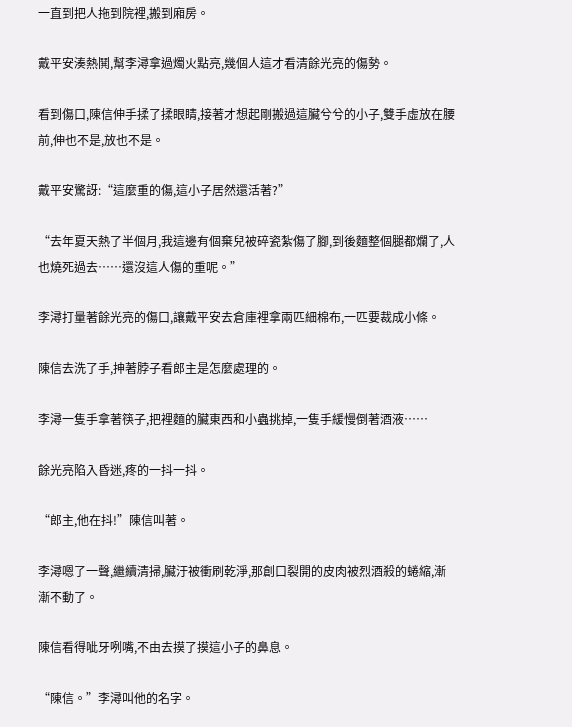一直到把人拖到院裡,搬到廂房。

戴平安湊熱鬨,幫李潯拿過燭火點亮,幾個人這才看清餘光亮的傷勢。

看到傷口,陳信伸手揉了揉眼睛,接著才想起剛搬過這臟兮兮的小子,雙手虛放在腰前,伸也不是,放也不是。

戴平安驚訝:“這麼重的傷,這小子居然還活著?”

“去年夏天熱了半個月,我這邊有個棄兒被碎瓷紮傷了腳,到後麵整個腿都爛了,人也燒死過去……還沒這人傷的重呢。”

李潯打量著餘光亮的傷口,讓戴平安去倉庫裡拿兩匹細棉布,一匹要裁成小條。

陳信去洗了手,抻著脖子看郎主是怎麼處理的。

李潯一隻手拿著筷子,把裡麵的臟東西和小蟲挑掉,一隻手緩慢倒著酒液……

餘光亮陷入昏迷,疼的一抖一抖。

“郎主,他在抖!”陳信叫著。

李潯嗯了一聲,繼續清掃,臟汙被衝刷乾淨,那創口裂開的皮肉被烈酒殺的蜷縮,漸漸不動了。

陳信看得呲牙咧嘴,不由去摸了摸這小子的鼻息。

“陳信。”李潯叫他的名字。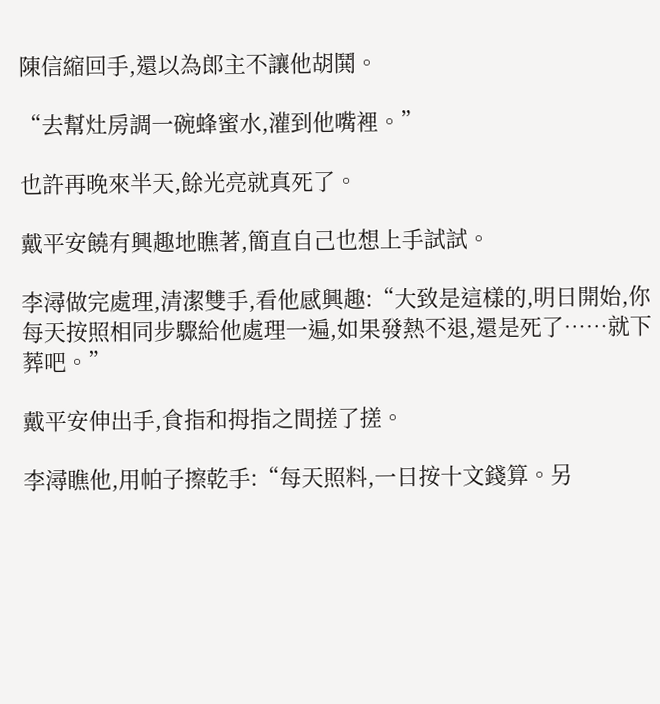陳信縮回手,還以為郎主不讓他胡鬨。

“去幫灶房調一碗蜂蜜水,灌到他嘴裡。”

也許再晚來半天,餘光亮就真死了。

戴平安饒有興趣地瞧著,簡直自己也想上手試試。

李潯做完處理,清潔雙手,看他感興趣:“大致是這樣的,明日開始,你每天按照相同步驟給他處理一遍,如果發熱不退,還是死了……就下葬吧。”

戴平安伸出手,食指和拇指之間搓了搓。

李潯瞧他,用帕子擦乾手:“每天照料,一日按十文錢算。另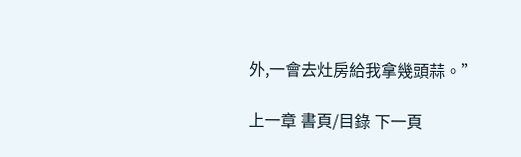外,一會去灶房給我拿幾頭蒜。”

上一章 書頁/目錄 下一頁